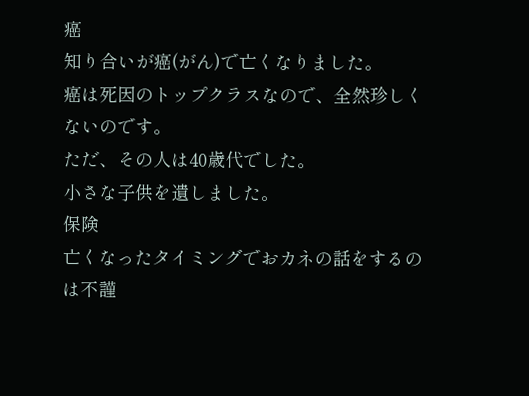癌
知り合いが癌(がん)で亡くなりました。
癌は死因のトップクラスなので、全然珍しくないのです。
ただ、その人は40歳代でした。
小さな子供を遺しました。
保険
亡くなったタイミングでおカネの話をするのは不謹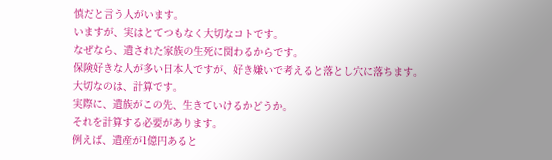慎だと言う人がいます。
いますが、実はとてつもなく大切なコトです。
なぜなら、遺された家族の生死に関わるからです。
保険好きな人が多い日本人ですが、好き嫌いで考えると落とし穴に落ちます。
大切なのは、計算です。
実際に、遺族がこの先、生きていけるかどうか。
それを計算する必要があります。
例えば、遺産が1億円あると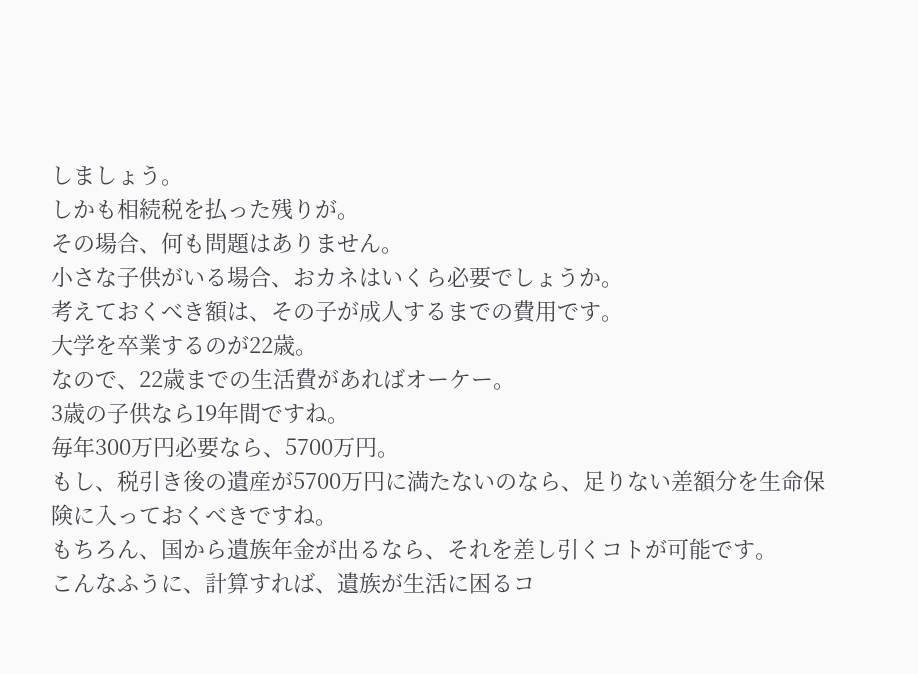しましょう。
しかも相続税を払った残りが。
その場合、何も問題はありません。
小さな子供がいる場合、おカネはいくら必要でしょうか。
考えておくべき額は、その子が成人するまでの費用です。
大学を卒業するのが22歳。
なので、22歳までの生活費があればオーケー。
3歳の子供なら19年間ですね。
毎年300万円必要なら、5700万円。
もし、税引き後の遺産が5700万円に満たないのなら、足りない差額分を生命保険に入っておくべきですね。
もちろん、国から遺族年金が出るなら、それを差し引くコトが可能です。
こんなふうに、計算すれば、遺族が生活に困るコ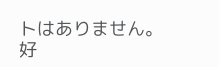トはありません。
好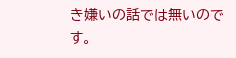き嫌いの話では無いのです。